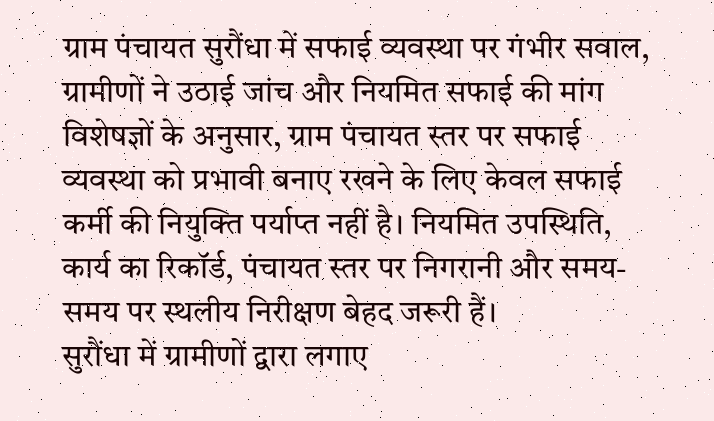ग्राम पंचायत सुरौंधा में सफाई व्यवस्था पर गंभीर सवाल, ग्रामीणों ने उठाई जांच और नियमित सफाई की मांग
विशेषज्ञों के अनुसार, ग्राम पंचायत स्तर पर सफाई व्यवस्था को प्रभावी बनाए रखने के लिए केवल सफाई कर्मी की नियुक्ति पर्याप्त नहीं है। नियमित उपस्थिति, कार्य का रिकॉर्ड, पंचायत स्तर पर निगरानी और समय-समय पर स्थलीय निरीक्षण बेहद जरूरी हैं।
सुरौंधा में ग्रामीणों द्वारा लगाए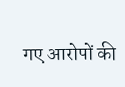गए आरोपों की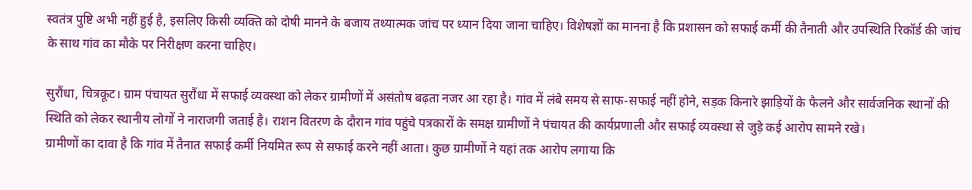स्वतंत्र पुष्टि अभी नहीं हुई है, इसलिए किसी व्यक्ति को दोषी मानने के बजाय तथ्यात्मक जांच पर ध्यान दिया जाना चाहिए। विशेषज्ञों का मानना है कि प्रशासन को सफाई कर्मी की तैनाती और उपस्थिति रिकॉर्ड की जांच के साथ गांव का मौके पर निरीक्षण करना चाहिए।

सुरौंधा, चित्रकूट। ग्राम पंचायत सुरौंधा में सफाई व्यवस्था को लेकर ग्रामीणों में असंतोष बढ़ता नजर आ रहा है। गांव में लंबे समय से साफ-सफाई नहीं होने, सड़क किनारे झाड़ियों के फैलने और सार्वजनिक स्थानों की स्थिति को लेकर स्थानीय लोगों ने नाराजगी जताई है। राशन वितरण के दौरान गांव पहुंचे पत्रकारों के समक्ष ग्रामीणों ने पंचायत की कार्यप्रणाली और सफाई व्यवस्था से जुड़े कई आरोप सामने रखे।
ग्रामीणों का दावा है कि गांव में तैनात सफाई कर्मी नियमित रूप से सफाई करने नहीं आता। कुछ ग्रामीणों ने यहां तक आरोप लगाया कि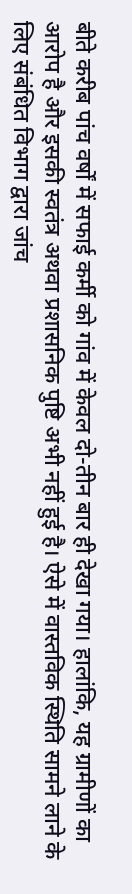बीते करीब पांच वर्षों में सफाई कर्मी को गांव में केवल दो-तीन बार ही देखा गया। हालांकि, यह ग्रामीणों का आरोप है और इसकी स्वतंत्र अथवा प्रशासनिक पुष्टि अभी नहीं हुई है। ऐसे में वास्तविक स्थिति सामने लाने के लिए संबंधित विभाग द्वारा जांच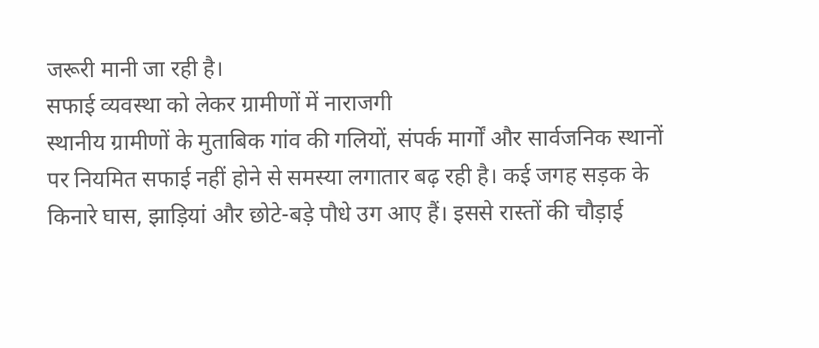जरूरी मानी जा रही है।
सफाई व्यवस्था को लेकर ग्रामीणों में नाराजगी
स्थानीय ग्रामीणों के मुताबिक गांव की गलियों, संपर्क मार्गों और सार्वजनिक स्थानों पर नियमित सफाई नहीं होने से समस्या लगातार बढ़ रही है। कई जगह सड़क के किनारे घास, झाड़ियां और छोटे-बड़े पौधे उग आए हैं। इससे रास्तों की चौड़ाई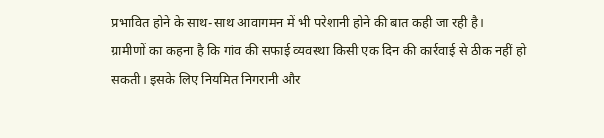प्रभावित होने के साथ-साथ आवागमन में भी परेशानी होने की बात कही जा रही है।
ग्रामीणों का कहना है कि गांव की सफाई व्यवस्था किसी एक दिन की कार्रवाई से ठीक नहीं हो सकती। इसके लिए नियमित निगरानी और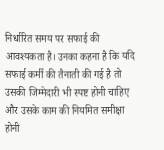निर्धारित समय पर सफाई की आवश्यकता है। उनका कहना है कि यदि सफाई कर्मी की तैनाती की गई है तो उसकी जिम्मेदारी भी स्पष्ट होनी चाहिए और उसके काम की नियमित समीक्षा होनी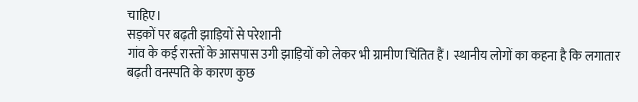चाहिए।
सड़कों पर बढ़ती झाड़ियों से परेशानी
गांव के कई रास्तों के आसपास उगी झाड़ियों को लेकर भी ग्रामीण चिंतित हैं। स्थानीय लोगों का कहना है कि लगातार बढ़ती वनस्पति के कारण कुछ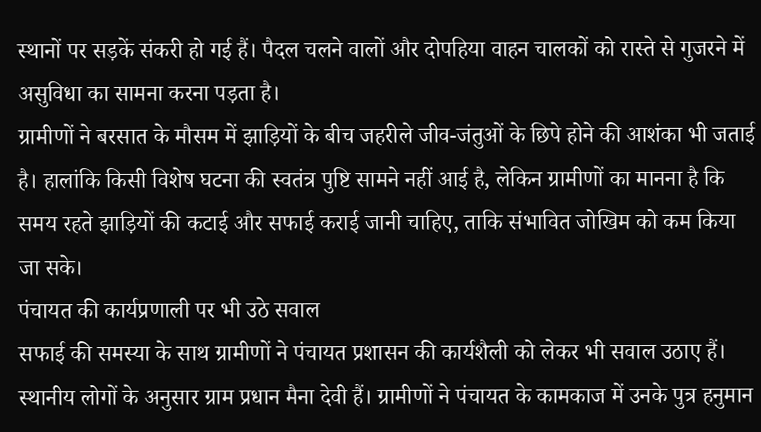स्थानों पर सड़कें संकरी हो गई हैं। पैदल चलने वालों और दोपहिया वाहन चालकों को रास्ते से गुजरने में असुविधा का सामना करना पड़ता है।
ग्रामीणों ने बरसात के मौसम में झाड़ियों के बीच जहरीले जीव-जंतुओं के छिपे होने की आशंका भी जताई है। हालांकि किसी विशेष घटना की स्वतंत्र पुष्टि सामने नहीं आई है, लेकिन ग्रामीणों का मानना है कि समय रहते झाड़ियों की कटाई और सफाई कराई जानी चाहिए, ताकि संभावित जोखिम को कम किया जा सके।
पंचायत की कार्यप्रणाली पर भी उठे सवाल
सफाई की समस्या के साथ ग्रामीणों ने पंचायत प्रशासन की कार्यशैली को लेकर भी सवाल उठाए हैं। स्थानीय लोगों के अनुसार ग्राम प्रधान मैना देवी हैं। ग्रामीणों ने पंचायत के कामकाज में उनके पुत्र हनुमान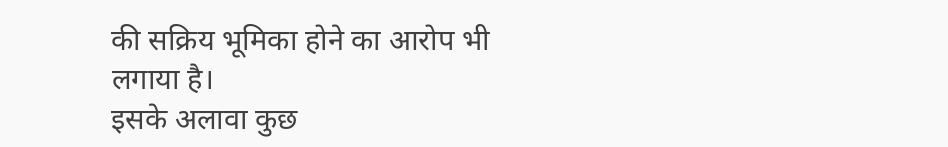की सक्रिय भूमिका होने का आरोप भी लगाया है।
इसके अलावा कुछ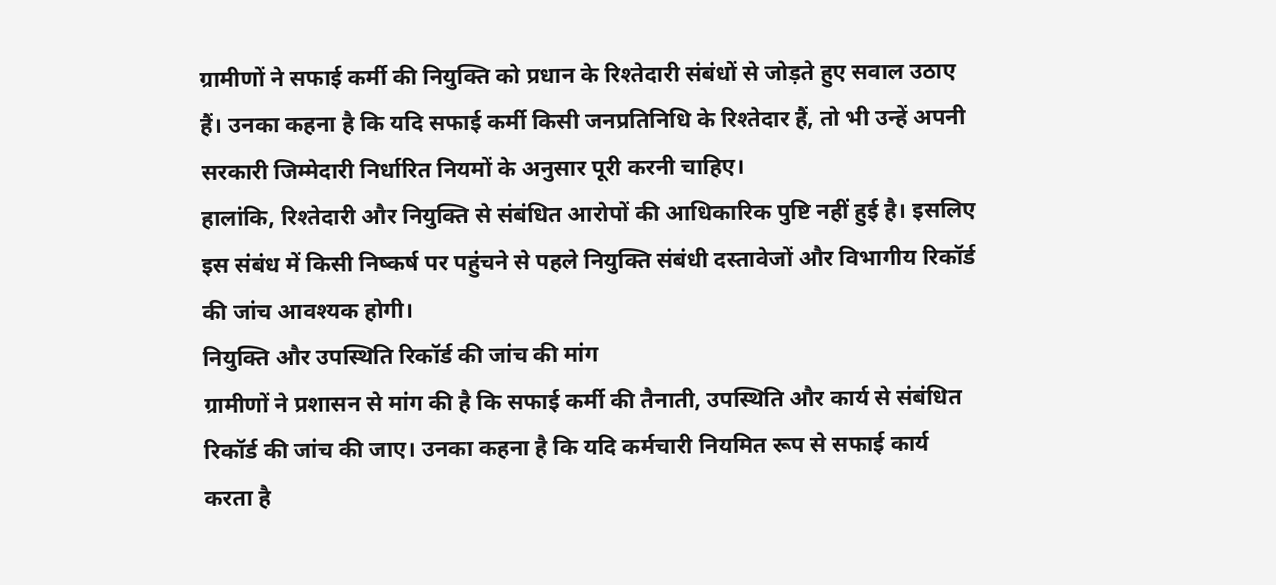ग्रामीणों ने सफाई कर्मी की नियुक्ति को प्रधान के रिश्तेदारी संबंधों से जोड़ते हुए सवाल उठाए हैं। उनका कहना है कि यदि सफाई कर्मी किसी जनप्रतिनिधि के रिश्तेदार हैं, तो भी उन्हें अपनी सरकारी जिम्मेदारी निर्धारित नियमों के अनुसार पूरी करनी चाहिए।
हालांकि, रिश्तेदारी और नियुक्ति से संबंधित आरोपों की आधिकारिक पुष्टि नहीं हुई है। इसलिए इस संबंध में किसी निष्कर्ष पर पहुंचने से पहले नियुक्ति संबंधी दस्तावेजों और विभागीय रिकॉर्ड की जांच आवश्यक होगी।
नियुक्ति और उपस्थिति रिकॉर्ड की जांच की मांग
ग्रामीणों ने प्रशासन से मांग की है कि सफाई कर्मी की तैनाती, उपस्थिति और कार्य से संबंधित रिकॉर्ड की जांच की जाए। उनका कहना है कि यदि कर्मचारी नियमित रूप से सफाई कार्य करता है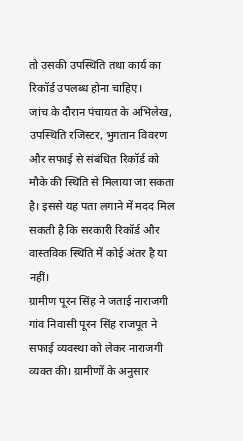तो उसकी उपस्थिति तथा कार्य का रिकॉर्ड उपलब्ध होना चाहिए।
जांच के दौरान पंचायत के अभिलेख, उपस्थिति रजिस्टर, भुगतान विवरण और सफाई से संबंधित रिकॉर्ड को मौके की स्थिति से मिलाया जा सकता है। इससे यह पता लगाने में मदद मिल सकती है कि सरकारी रिकॉर्ड और वास्तविक स्थिति में कोई अंतर है या नहीं।
ग्रामीण पूरन सिंह ने जताई नाराजगी
गांव निवासी पूरन सिंह राजपूत ने सफाई व्यवस्था को लेकर नाराजगी व्यक्त की। ग्रामीणों के अनुसार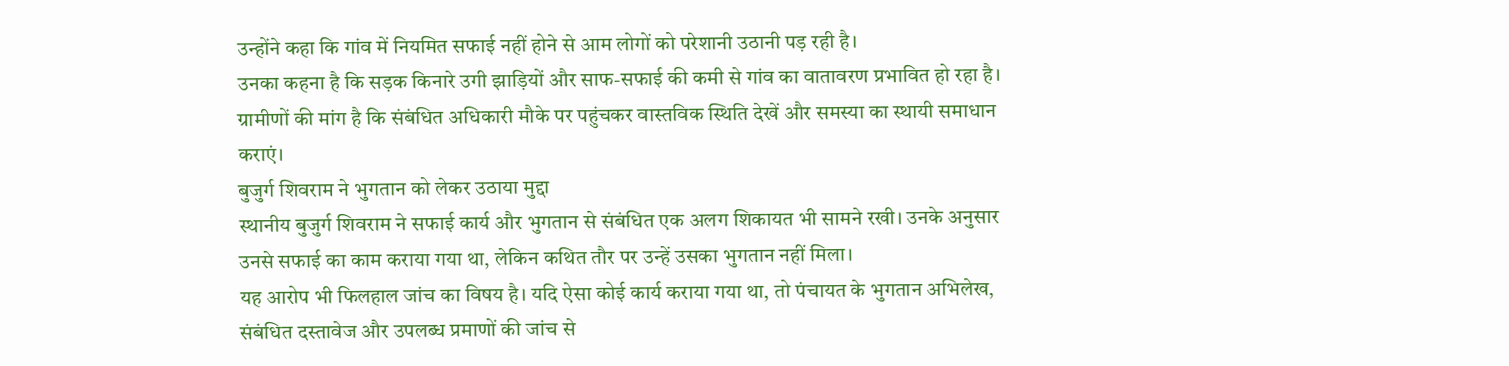उन्होंने कहा कि गांव में नियमित सफाई नहीं होने से आम लोगों को परेशानी उठानी पड़ रही है।
उनका कहना है कि सड़क किनारे उगी झाड़ियों और साफ-सफाई की कमी से गांव का वातावरण प्रभावित हो रहा है। ग्रामीणों की मांग है कि संबंधित अधिकारी मौके पर पहुंचकर वास्तविक स्थिति देखें और समस्या का स्थायी समाधान कराएं।
बुजुर्ग शिवराम ने भुगतान को लेकर उठाया मुद्दा
स्थानीय बुजुर्ग शिवराम ने सफाई कार्य और भुगतान से संबंधित एक अलग शिकायत भी सामने रखी। उनके अनुसार उनसे सफाई का काम कराया गया था, लेकिन कथित तौर पर उन्हें उसका भुगतान नहीं मिला।
यह आरोप भी फिलहाल जांच का विषय है। यदि ऐसा कोई कार्य कराया गया था, तो पंचायत के भुगतान अभिलेख, संबंधित दस्तावेज और उपलब्ध प्रमाणों की जांच से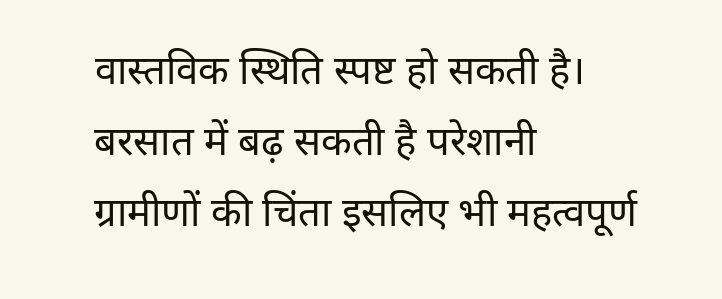वास्तविक स्थिति स्पष्ट हो सकती है।
बरसात में बढ़ सकती है परेशानी
ग्रामीणों की चिंता इसलिए भी महत्वपूर्ण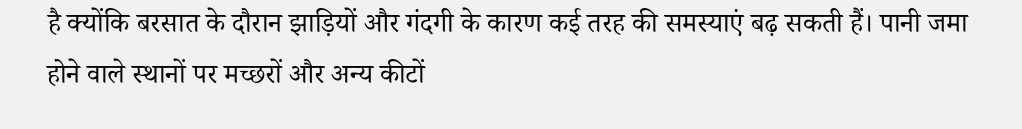है क्योंकि बरसात के दौरान झाड़ियों और गंदगी के कारण कई तरह की समस्याएं बढ़ सकती हैं। पानी जमा होने वाले स्थानों पर मच्छरों और अन्य कीटों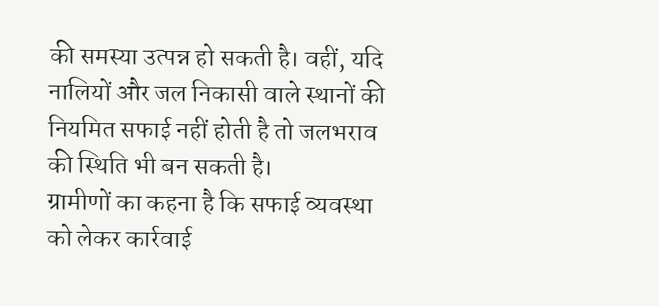की समस्या उत्पन्न हो सकती है। वहीं, यदि नालियों और जल निकासी वाले स्थानों की नियमित सफाई नहीं होती है तो जलभराव की स्थिति भी बन सकती है।
ग्रामीणों का कहना है कि सफाई व्यवस्था को लेकर कार्रवाई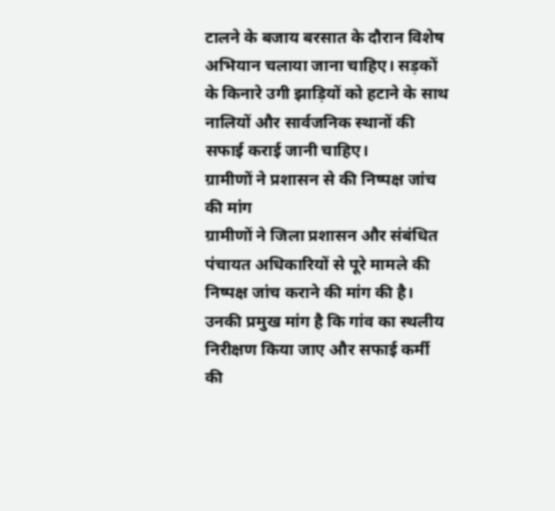टालने के बजाय बरसात के दौरान विशेष अभियान चलाया जाना चाहिए। सड़कों के किनारे उगी झाड़ियों को हटाने के साथ नालियों और सार्वजनिक स्थानों की सफाई कराई जानी चाहिए।
ग्रामीणों ने प्रशासन से की निष्पक्ष जांच की मांग
ग्रामीणों ने जिला प्रशासन और संबंधित पंचायत अधिकारियों से पूरे मामले की निष्पक्ष जांच कराने की मांग की है। उनकी प्रमुख मांग है कि गांव का स्थलीय निरीक्षण किया जाए और सफाई कर्मी की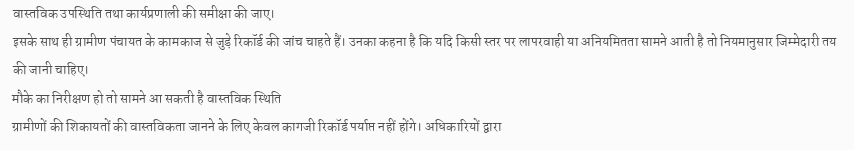वास्तविक उपस्थिति तथा कार्यप्रणाली की समीक्षा की जाए।
इसके साथ ही ग्रामीण पंचायत के कामकाज से जुड़े रिकॉर्ड की जांच चाहते हैं। उनका कहना है कि यदि किसी स्तर पर लापरवाही या अनियमितता सामने आती है तो नियमानुसार जिम्मेदारी तय की जानी चाहिए।
मौके का निरीक्षण हो तो सामने आ सकती है वास्तविक स्थिति
ग्रामीणों की शिकायतों की वास्तविकता जानने के लिए केवल कागजी रिकॉर्ड पर्याप्त नहीं होंगे। अधिकारियों द्वारा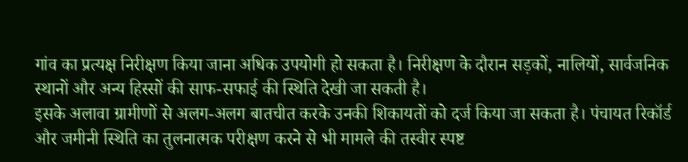गांव का प्रत्यक्ष निरीक्षण किया जाना अधिक उपयोगी हो सकता है। निरीक्षण के दौरान सड़कों, नालियों, सार्वजनिक स्थानों और अन्य हिस्सों की साफ-सफाई की स्थिति देखी जा सकती है।
इसके अलावा ग्रामीणों से अलग-अलग बातचीत करके उनकी शिकायतों को दर्ज किया जा सकता है। पंचायत रिकॉर्ड और जमीनी स्थिति का तुलनात्मक परीक्षण करने से भी मामले की तस्वीर स्पष्ट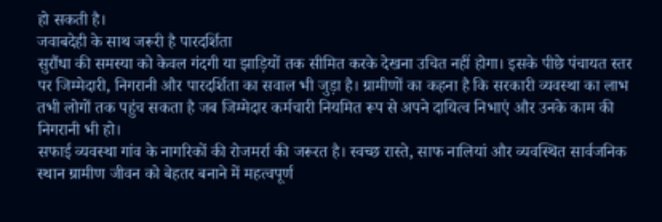हो सकती है।
जवाबदेही के साथ जरूरी है पारदर्शिता
सुरौंधा की समस्या को केवल गंदगी या झाड़ियों तक सीमित करके देखना उचित नहीं होगा। इसके पीछे पंचायत स्तर पर जिम्मेदारी, निगरानी और पारदर्शिता का सवाल भी जुड़ा है। ग्रामीणों का कहना है कि सरकारी व्यवस्था का लाभ तभी लोगों तक पहुंच सकता है जब जिम्मेदार कर्मचारी नियमित रूप से अपने दायित्व निभाएं और उनके काम की निगरानी भी हो।
सफाई व्यवस्था गांव के नागरिकों की रोजमर्रा की जरूरत है। स्वच्छ रास्ते, साफ नालियां और व्यवस्थित सार्वजनिक स्थान ग्रामीण जीवन को बेहतर बनाने में महत्वपूर्ण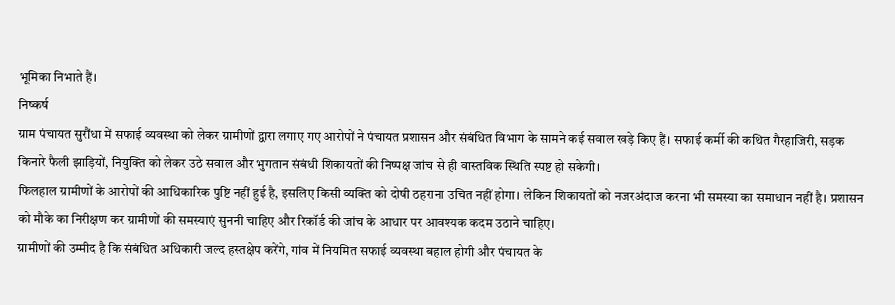भूमिका निभाते हैं।
निष्कर्ष
ग्राम पंचायत सुरौंधा में सफाई व्यवस्था को लेकर ग्रामीणों द्वारा लगाए गए आरोपों ने पंचायत प्रशासन और संबंधित विभाग के सामने कई सवाल खड़े किए हैं। सफाई कर्मी की कथित गैरहाजिरी, सड़क किनारे फैली झाड़ियों, नियुक्ति को लेकर उठे सवाल और भुगतान संबंधी शिकायतों की निष्पक्ष जांच से ही वास्तविक स्थिति स्पष्ट हो सकेगी।
फिलहाल ग्रामीणों के आरोपों की आधिकारिक पुष्टि नहीं हुई है, इसलिए किसी व्यक्ति को दोषी ठहराना उचित नहीं होगा। लेकिन शिकायतों को नजरअंदाज करना भी समस्या का समाधान नहीं है। प्रशासन को मौके का निरीक्षण कर ग्रामीणों की समस्याएं सुननी चाहिए और रिकॉर्ड की जांच के आधार पर आवश्यक कदम उठाने चाहिए।
ग्रामीणों की उम्मीद है कि संबंधित अधिकारी जल्द हस्तक्षेप करेंगे, गांव में नियमित सफाई व्यवस्था बहाल होगी और पंचायत के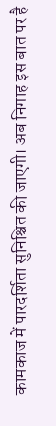कामकाज में पारदर्शिता सुनिश्चित की जाएगी। अब निगाह इस बात पर है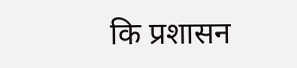कि प्रशासन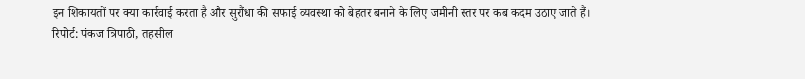इन शिकायतों पर क्या कार्रवाई करता है और सुरौंधा की सफाई व्यवस्था को बेहतर बनाने के लिए जमीनी स्तर पर कब कदम उठाए जाते हैं।
रिपोर्ट: पंकज त्रिपाठी, तहसील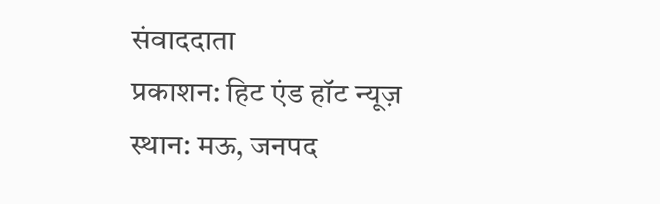संवाददाता
प्रकाशन: हिट एंड हॉट न्यूज़
स्थान: मऊ, जनपद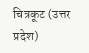चित्रकूट (उत्तर प्रदेश)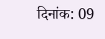दिनांक: 09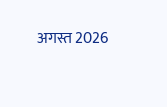अगस्त 2026